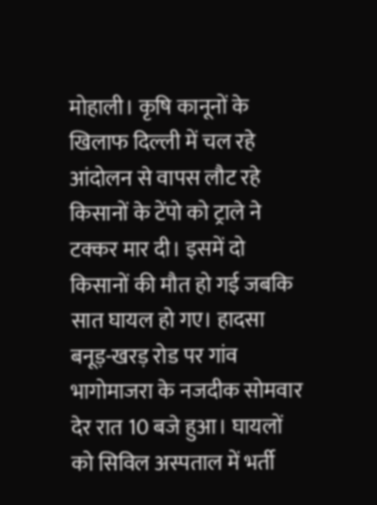मोहाली। कृषि कानूनों के खिलाफ दिल्ली में चल रहे आंदोलन से वापस लौट रहे किसानों के टेंपो को ट्राले ने टक्कर मार दी। इसमें दो किसानों की मौत हो गई जबकि सात घायल हो गए। हादसा बनूड़-खरड़ रोड पर गांव भागोमाजरा के नजदीक सोमवार देर रात 10 बजे हुआ। घायलों को सिविल अस्पताल में भर्ती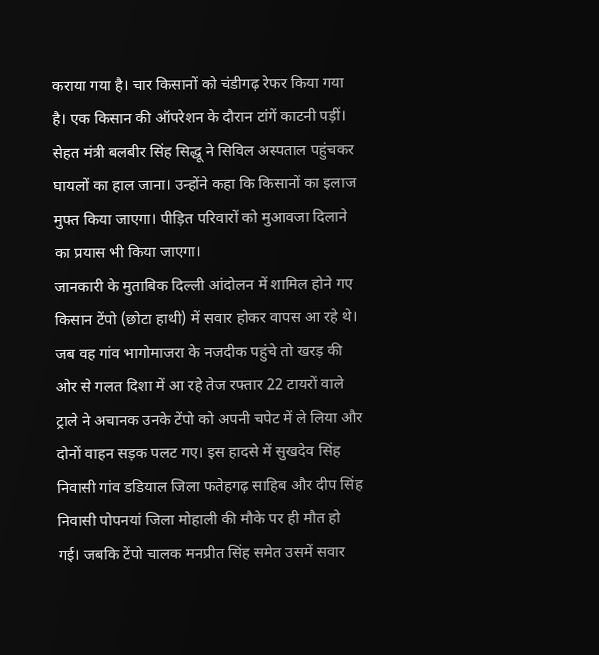कराया गया है। चार किसानों को चंडीगढ़ रेफर किया गया है। एक किसान की ऑपरेशन के दौरान टांगें काटनी पड़ीं। सेहत मंत्री बलबीर सिंह सिद्धू ने सिविल अस्पताल पहुंचकर घायलों का हाल जाना। उन्होंने कहा कि किसानों का इलाज मुफ्त किया जाएगा। पीड़ित परिवारों को मुआवजा दिलाने का प्रयास भी किया जाएगा।
जानकारी के मुताबिक दिल्ली आंदोलन में शामिल होने गए किसान टेंपो (छोटा हाथी) में सवार होकर वापस आ रहे थे। जब वह गांव भागोमाजरा के नजदीक पहुंचे तो खरड़ की ओर से गलत दिशा में आ रहे तेज रफ्तार 22 टायरों वाले ट्राले ने अचानक उनके टेंपो को अपनी चपेट में ले लिया और दोनों वाहन सड़क पलट गए। इस हादसे में सुखदेव सिंह निवासी गांव डडियाल जिला फतेहगढ़ साहिब और दीप सिंह निवासी पोपनयां जिला मोहाली की मौके पर ही मौत हो गई। जबकि टेंपो चालक मनप्रीत सिंह समेत उसमें सवार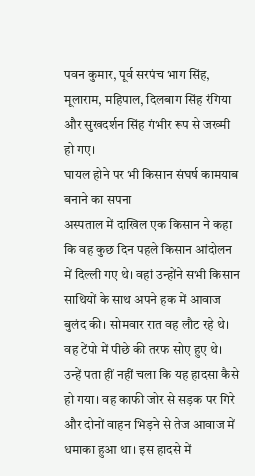पवन कुमार, पूर्व सरपंच भाग सिंह, मूलाराम, महिपाल, दिलबाग सिंह रंगिया और सुखदर्शन सिंह गंभीर रूप से जख्मी हो गए।
घायल होने पर भी किसान संघर्ष कामयाब बनाने का सपना
अस्पताल में दाखिल एक किसान ने कहा कि वह कुछ दिन पहले किसान आंदोलन में दिल्ली गए थे। वहां उन्होंने सभी किसान साथियों के साथ अपने हक में आवाज बुलंद की। सोमवार रात वह लौट रहे थे। वह टेंपो में पीछे की तरफ सोए हुए थे। उन्हें पता हीं नहीं चला कि यह हादसा कैसे हो गया। वह काफी जोर से सड़क पर गिरे और दोनों वाहन भिड़ने से तेज आवाज में धमाका हुआ था। इस हादसे में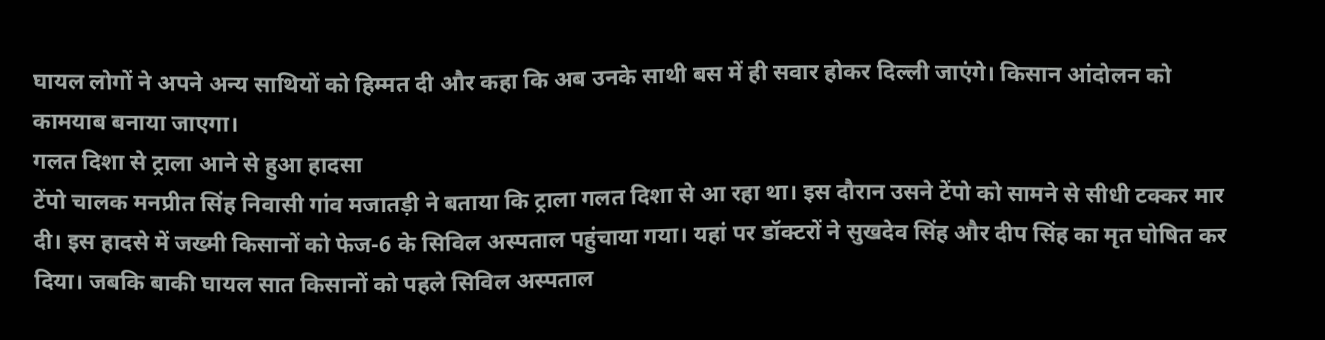घायल लोगों ने अपने अन्य साथियों को हिम्मत दी और कहा कि अब उनके साथी बस में ही सवार होकर दिल्ली जाएंगे। किसान आंदोलन को कामयाब बनाया जाएगा।
गलत दिशा से ट्राला आने से हुआ हादसा
टेंपो चालक मनप्रीत सिंह निवासी गांव मजातड़ी ने बताया कि ट्राला गलत दिशा से आ रहा था। इस दौरान उसने टेंपो को सामने से सीधी टक्कर मार दी। इस हादसे में जख्मी किसानों को फेज-6 के सिविल अस्पताल पहुंचाया गया। यहां पर डॉक्टरों ने सुखदेव सिंह और दीप सिंह का मृत घोषित कर दिया। जबकि बाकी घायल सात किसानों को पहले सिविल अस्पताल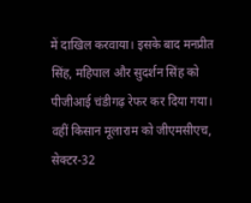में दाखिल करवाया। इसके बाद मनप्रीत सिंह, महिपाल और सुदर्शन सिंह को पीजीआई चंडीगढ़ रेफर कर दिया गया। वहीं किसान मूलाराम को जीएमसीएच, सेक्टर-32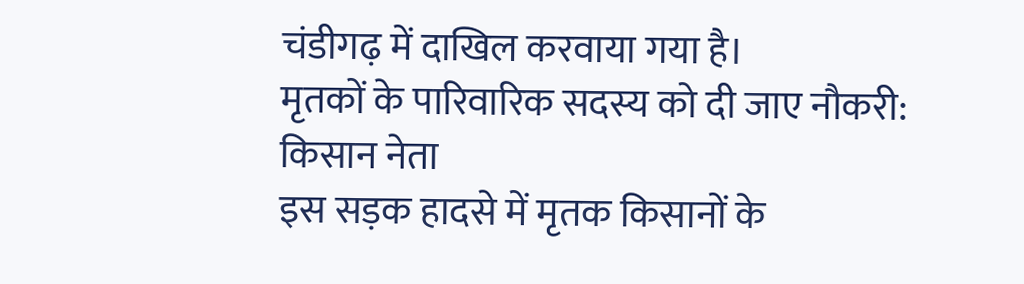चंडीगढ़ में दाखिल करवाया गया है।
मृतकों के पारिवारिक सदस्य को दी जाए नौकरी: किसान नेता
इस सड़क हादसे में मृतक किसानों के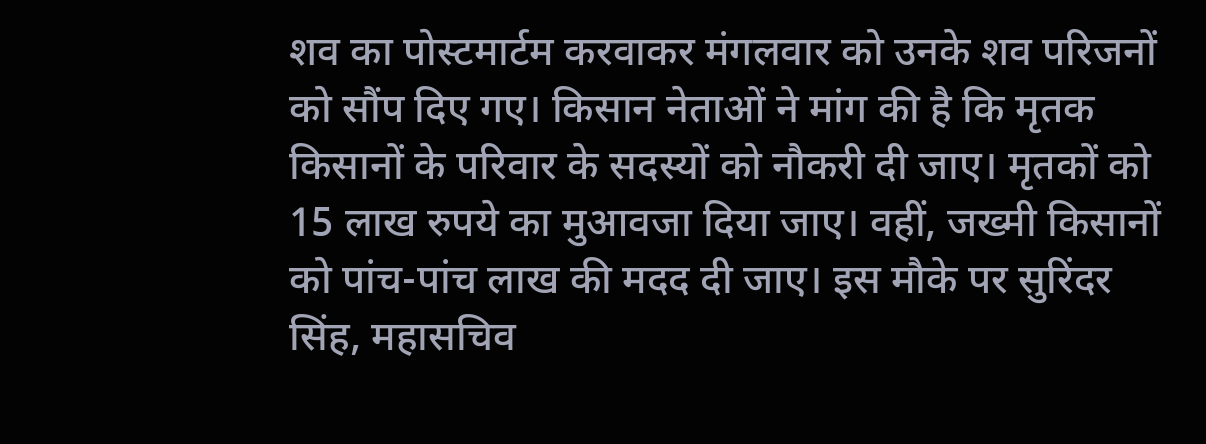शव का पोस्टमार्टम करवाकर मंगलवार को उनके शव परिजनों को सौंप दिए गए। किसान नेताओं ने मांग की है कि मृतक किसानों के परिवार के सदस्यों को नौकरी दी जाए। मृतकों को 15 लाख रुपये का मुआवजा दिया जाए। वहीं, जख्मी किसानों को पांच-पांच लाख की मदद दी जाए। इस मौके पर सुरिंदर सिंह, महासचिव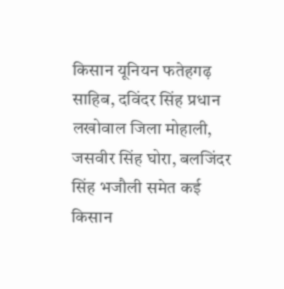किसान यूनियन फतेहगढ़ साहिब, दविंदर सिंह प्रधान लखोवाल जिला मोहाली, जसवीर सिंह घोरा, बलजिंदर सिंह भजौली समेत कई किसान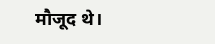मौजूद थे।